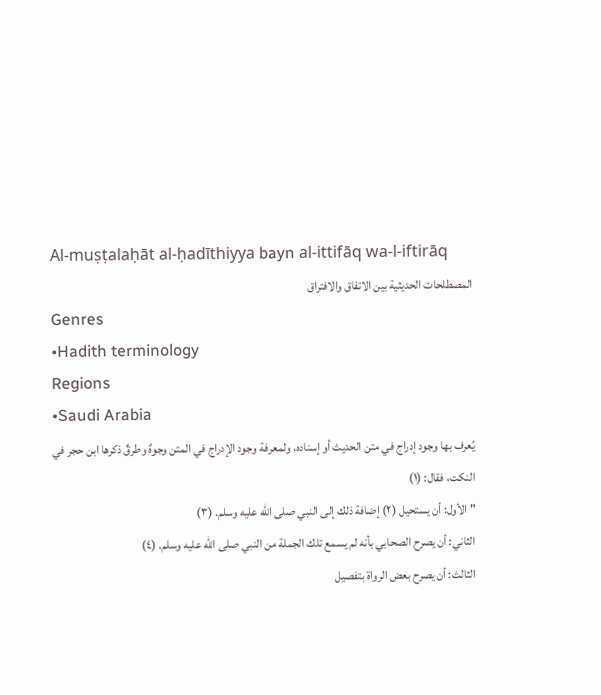Al-muṣṭalaḥāt al-ḥadīthiyya bayn al-ittifāq wa-l-iftirāq
المصطلحات الحديثية بين الاتفاق والافتراق
Genres
•Hadith terminology
Regions
•Saudi Arabia
يُعرف بها وجود إدراج في متن الحديث أو إسناده، ولمعرفة وجود الإدراج في المتن وجوهٌ وطرقٌ ذكرها ابن حجر في النكت، فقال: (١)
"الأول: أن يستحيل (٢) إضافة ذلك إلى النبي صلى الله عليه وسلم. (٣)
الثاني: أن يصرح الصحابي بأنه لم يسمع تلك الجملة من النبي صلى الله عليه وسلم. (٤)
الثالث: أن يصرح بعض الرواة بتفصيل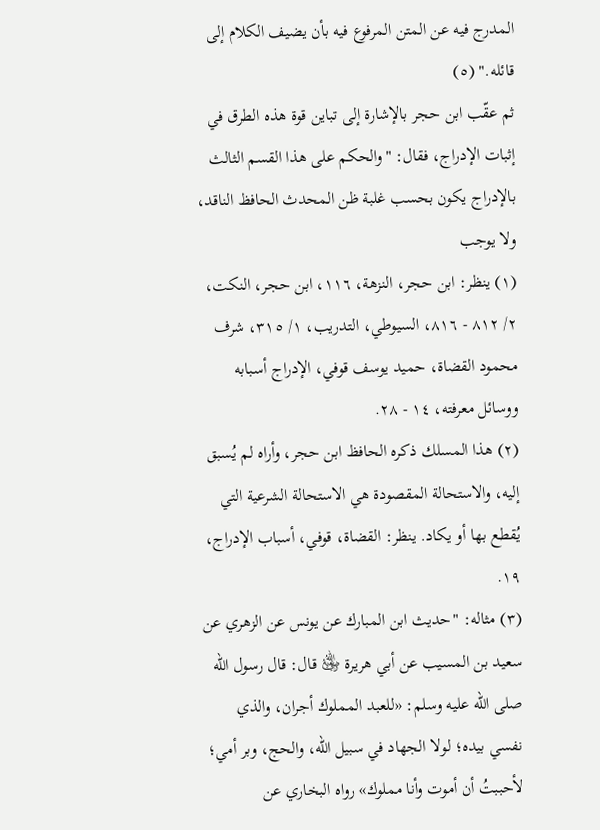المدرج فيه عن المتن المرفوع فيه بأن يضيف الكلام إلى قائله." (٥)
ثم عقّب ابن حجر بالإشارة إلى تباين قوة هذه الطرق في إثبات الإدراج، فقال: "والحكم على هذا القسم الثالث بالإدراج يكون بحسب غلبة ظن المحدث الحافظ الناقد، ولا يوجب
(١) ينظر: ابن حجر، النزهة، ١١٦، ابن حجر، النكت، ٢/ ٨١٢ - ٨١٦، السيوطي، التدريب، ١/ ٣١٥، شرف محمود القضاة، حميد يوسف قوفي، الإدراج أسبابه ووسائل معرفته، ١٤ - ٢٨.
(٢) هذا المسلك ذكره الحافظ ابن حجر، وأراه لم يُسبق إليه، والاستحالة المقصودة هي الاستحالة الشرعية التي يُقطع بها أو يكاد. ينظر: القضاة، قوفي، أسباب الإدراج، ١٩.
(٣) مثاله: "حديث ابن المبارك عن يونس عن الزهري عن سعيد بن المسيب عن أبي هريرة ﵁ قال: قال رسول الله صلى الله عليه وسلم: «للعبد المملوك أجران، والذي نفسي بيده؛ لولا الجهاد في سبيل الله، والحج، وبر أمي؛ لأحببتُ أن أموت وأنا مملوك» رواه البخاري عن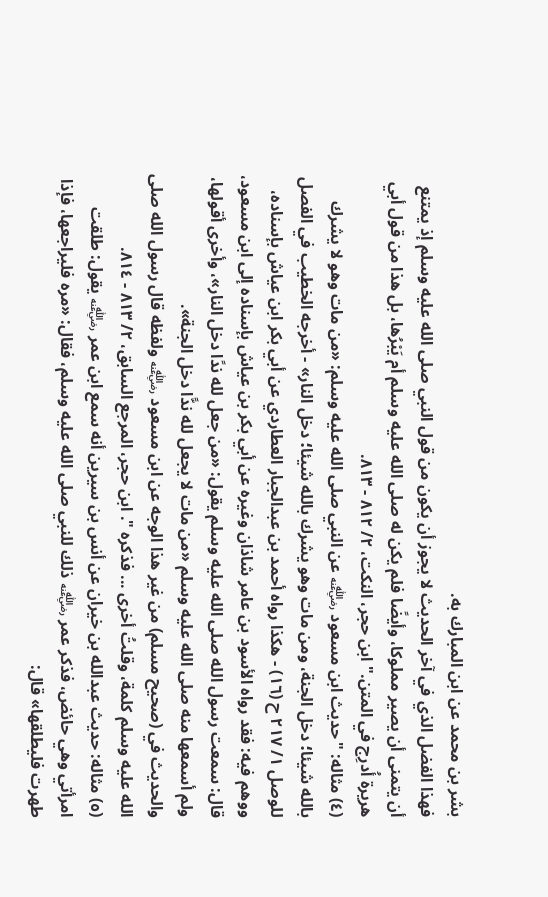بشر بن محمد عن ابن المبارك به.
فهذا الفضل الذي في آخر الحديث لا يجوز أن يكون من قول النبي صلى الله عليه وسلم إذ يمتنع أن يتمنى أن يصير مملوكا، وأيضًا فلم يكن له صلى الله عليه وسلم أم يَبْرُها، بل هذا من قول أبي هريرة أُدرِج في المتن." ابن حجر، النكت، ٢/ ٨١٢ - ٨١٣.
(٤) مثاله: "حديث ابن مسعود ﵁ عن النبي صلى الله عليه وسلم: «من مات وهو لا يشرك بالله شيئا؛ دخل الجنة، ومن مات وهو يشرك بالله شيئا؛ دخل النار» - أخرجه الخطيب في الفصل للوصل ١/ ٢١٧ ح (١٦) - هكذا رواه أحمد بن عبدالجبار العطاردي عن أبي بكر ابن عياش بإسناده، ووهم فيه: فقد رواه الأسود بن عامر شاذان وغيره عن أبي بكر بن عياش بإسناده إلى ابن مسعود، قال: سمعت رسول الله صلى الله عليه وسلم يقول: «من جعل لله ندًا دخل النار»، وأخرى أقولها، ولم أسمعها منه صلى الله عليه وسلم «من مات لا يجعل لله ندًّا دخل الجنة».
والحديث في (صحيح مسلم) من غير هذا الوجه عن ابن مسعود ﵁ ولفظه قال رسول الله صلى الله عليه وسلم كلمة، وقلتُ أخرى ... فذكره ". ابن حجر، المرجع السابق، ٢/ ٨١٣ - ٨١٤.
(٥) مثاله: حديث عبدالله بن خيران عن أنس بن سيرين أنه سمع ابن عمر ﵁ يقول: طلقت امرأتي وهي حائض، فذكر عمر ﵁ ذلك للنبي صلى الله عليه وسلم، فقال: «مره فليراجعها، فإذا طهرت فليطلقها» قال: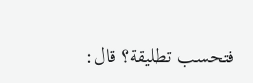فتحسب تطليقة؟ قال: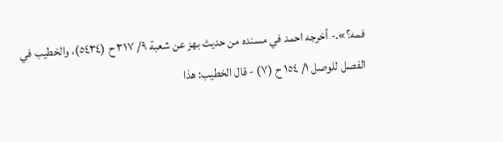فمه؟».- أخرجه احمد في مسنده من حديث بهز عن شعبة ٩/ ٣١٧ ح (٥٤٣٤)، والخطيب في الفصل للوصل ١/ ١٥٤ ح (٧) - قال الخطيب: هذا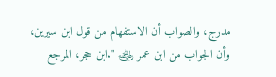مدرج، والصواب أن الاستفهام من قول ابن سيرين، وأن الجواب من ابن عمر ﵁ ".ابن حجر، المرجع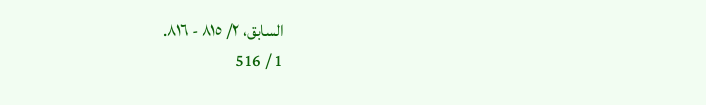السابق، ٢/ ٨١٥ - ٨١٦.
1 / 516